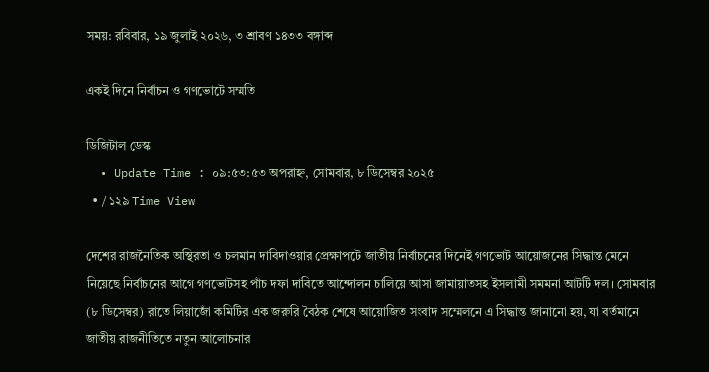সময়: রবিবার, ১৯ জুলাই ২০২৬, ৩ শ্রাবণ ১৪৩৩ বঙ্গাব্দ

একই দিনে নির্বাচন ও গণভোটে সম্মতি

ডিজিটাল ডেস্ক
  • Update Time : ০৯:৫৩:৫৩ অপরাহ্ন, সোমবার, ৮ ডিসেম্বর ২০২৫
  • / ১২৯ Time View

দেশের রাজনৈতিক অস্থিরতা ও চলমান দাবিদাওয়ার প্রেক্ষাপটে জাতীয় নির্বাচনের দিনেই গণভোট আয়োজনের সিদ্ধান্ত মেনে নিয়েছে নির্বাচনের আগে গণভোটসহ পাঁচ দফা দাবিতে আন্দোলন চালিয়ে আসা জামায়াতসহ ইসলামী সমমনা আটটি দল। সোমবার (৮ ডিসেম্বর) রাতে লিয়াজোঁ কমিটির এক জরুরি বৈঠক শেষে আয়োজিত সংবাদ সম্মেলনে এ সিদ্ধান্ত জানানো হয়, যা বর্তমানে জাতীয় রাজনীতিতে নতুন আলোচনার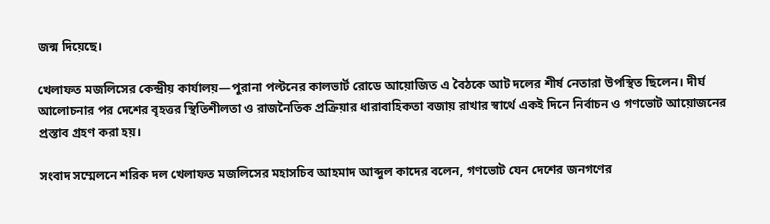জন্ম দিয়েছে।

খেলাফত মজলিসের কেন্দ্রীয় কার্যালয়—পুরানা পল্টনের কালভার্ট রোডে আয়োজিত এ বৈঠকে আট দলের শীর্ষ নেতারা উপস্থিত ছিলেন। দীর্ঘ আলোচনার পর দেশের বৃহত্তর স্থিতিশীলতা ও রাজনৈতিক প্রক্রিয়ার ধারাবাহিকতা বজায় রাখার স্বার্থে একই দিনে নির্বাচন ও গণভোট আয়োজনের প্রস্তাব গ্রহণ করা হয়।

সংবাদ সম্মেলনে শরিক দল খেলাফত মজলিসের মহাসচিব আহমাদ আব্দুল কাদের বলেন, গণভোট যেন দেশের জনগণের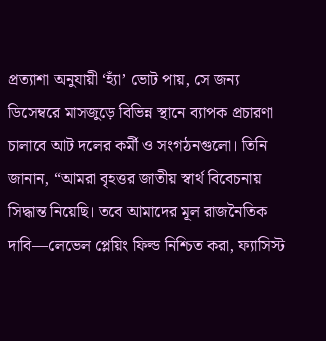প্রত্যাশা অনুযায়ী ‘হ্যাঁ’ ভোট পায়, সে জন্য ডিসেম্বরে মাসজুড়ে বিভিন্ন স্থানে ব্যাপক প্রচারণা চালাবে আট দলের কর্মী ও সংগঠনগুলো। তিনি জানান, “আমরা বৃহত্তর জাতীয় স্বার্থ বিবেচনায় সিদ্ধান্ত নিয়েছি। তবে আমাদের মূল রাজনৈতিক দাবি—লেভেল প্লেয়িং ফিল্ড নিশ্চিত করা, ফ্যাসিস্ট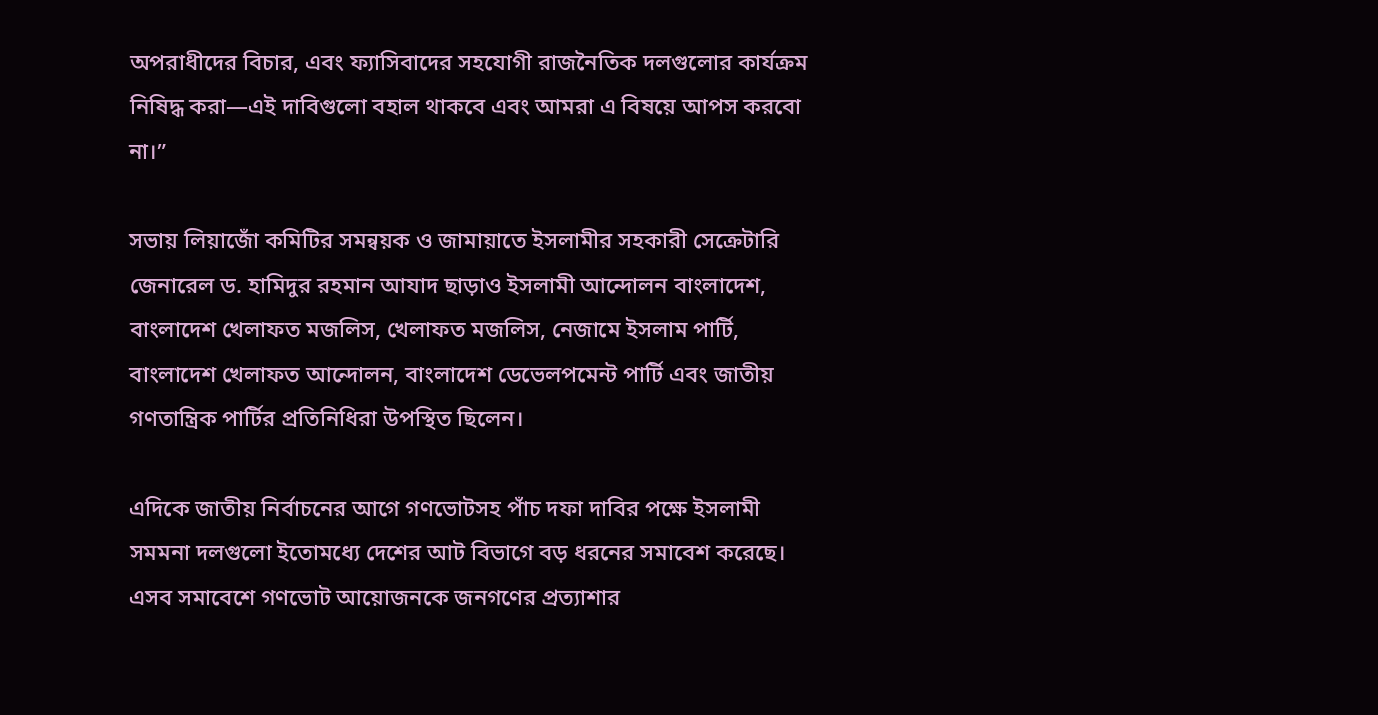অপরাধীদের বিচার, এবং ফ্যাসিবাদের সহযোগী রাজনৈতিক দলগুলোর কার্যক্রম নিষিদ্ধ করা—এই দাবিগুলো বহাল থাকবে এবং আমরা এ বিষয়ে আপস করবো না।”

সভায় লিয়াজোঁ কমিটির সমন্বয়ক ও জামায়াতে ইসলামীর সহকারী সেক্রেটারি জেনারেল ড. হামিদুর রহমান আযাদ ছাড়াও ইসলামী আন্দোলন বাংলাদেশ, বাংলাদেশ খেলাফত মজলিস, খেলাফত মজলিস, নেজামে ইসলাম পার্টি, বাংলাদেশ খেলাফত আন্দোলন, বাংলাদেশ ডেভেলপমেন্ট পার্টি এবং জাতীয় গণতান্ত্রিক পার্টির প্রতিনিধিরা উপস্থিত ছিলেন।

এদিকে জাতীয় নির্বাচনের আগে গণভোটসহ পাঁচ দফা দাবির পক্ষে ইসলামী সমমনা দলগুলো ইতোমধ্যে দেশের আট বিভাগে বড় ধরনের সমাবেশ করেছে। এসব সমাবেশে গণভোট আয়োজনকে জনগণের প্রত্যাশার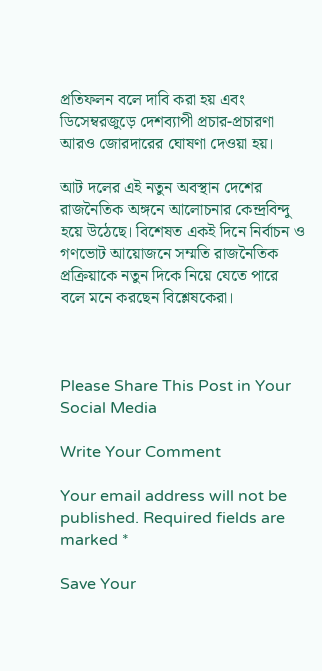প্রতিফলন বলে দাবি করা হয় এবং ডিসেম্বরজুড়ে দেশব্যাপী প্রচার-প্রচারণা আরও জোরদারের ঘোষণা দেওয়া হয়।

আট দলের এই নতুন অবস্থান দেশের রাজনৈতিক অঙ্গনে আলোচনার কেন্দ্রবিন্দু হয়ে উঠেছে। বিশেষত একই দিনে নির্বাচন ও গণভোট আয়োজনে সম্মতি রাজনৈতিক প্রক্রিয়াকে নতুন দিকে নিয়ে যেতে পারে বলে মনে করছেন বিশ্লেষকেরা।



Please Share This Post in Your Social Media

Write Your Comment

Your email address will not be published. Required fields are marked *

Save Your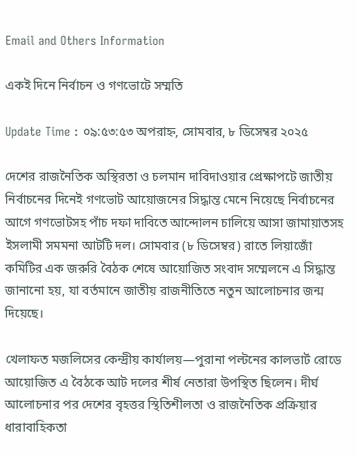Email and Others Information

একই দিনে নির্বাচন ও গণভোটে সম্মতি

Update Time : ০৯:৫৩:৫৩ অপরাহ্ন, সোমবার, ৮ ডিসেম্বর ২০২৫

দেশের রাজনৈতিক অস্থিরতা ও চলমান দাবিদাওয়ার প্রেক্ষাপটে জাতীয় নির্বাচনের দিনেই গণভোট আয়োজনের সিদ্ধান্ত মেনে নিয়েছে নির্বাচনের আগে গণভোটসহ পাঁচ দফা দাবিতে আন্দোলন চালিয়ে আসা জামায়াতসহ ইসলামী সমমনা আটটি দল। সোমবার (৮ ডিসেম্বর) রাতে লিয়াজোঁ কমিটির এক জরুরি বৈঠক শেষে আয়োজিত সংবাদ সম্মেলনে এ সিদ্ধান্ত জানানো হয়, যা বর্তমানে জাতীয় রাজনীতিতে নতুন আলোচনার জন্ম দিয়েছে।

খেলাফত মজলিসের কেন্দ্রীয় কার্যালয়—পুরানা পল্টনের কালভার্ট রোডে আয়োজিত এ বৈঠকে আট দলের শীর্ষ নেতারা উপস্থিত ছিলেন। দীর্ঘ আলোচনার পর দেশের বৃহত্তর স্থিতিশীলতা ও রাজনৈতিক প্রক্রিয়ার ধারাবাহিকতা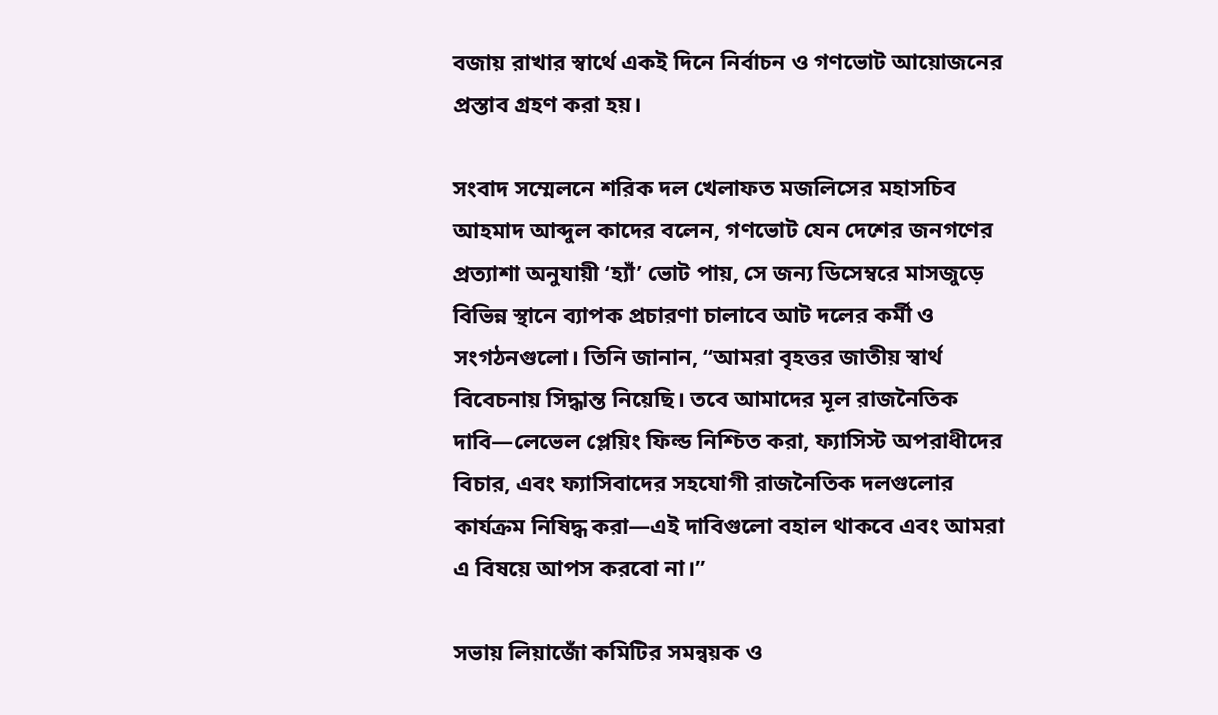বজায় রাখার স্বার্থে একই দিনে নির্বাচন ও গণভোট আয়োজনের প্রস্তাব গ্রহণ করা হয়।

সংবাদ সম্মেলনে শরিক দল খেলাফত মজলিসের মহাসচিব আহমাদ আব্দুল কাদের বলেন, গণভোট যেন দেশের জনগণের প্রত্যাশা অনুযায়ী ‘হ্যাঁ’ ভোট পায়, সে জন্য ডিসেম্বরে মাসজুড়ে বিভিন্ন স্থানে ব্যাপক প্রচারণা চালাবে আট দলের কর্মী ও সংগঠনগুলো। তিনি জানান, “আমরা বৃহত্তর জাতীয় স্বার্থ বিবেচনায় সিদ্ধান্ত নিয়েছি। তবে আমাদের মূল রাজনৈতিক দাবি—লেভেল প্লেয়িং ফিল্ড নিশ্চিত করা, ফ্যাসিস্ট অপরাধীদের বিচার, এবং ফ্যাসিবাদের সহযোগী রাজনৈতিক দলগুলোর কার্যক্রম নিষিদ্ধ করা—এই দাবিগুলো বহাল থাকবে এবং আমরা এ বিষয়ে আপস করবো না।”

সভায় লিয়াজোঁ কমিটির সমন্বয়ক ও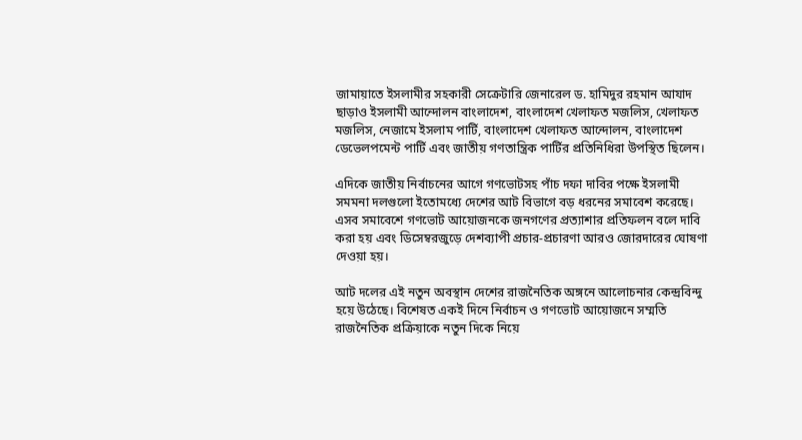জামায়াতে ইসলামীর সহকারী সেক্রেটারি জেনারেল ড. হামিদুর রহমান আযাদ ছাড়াও ইসলামী আন্দোলন বাংলাদেশ, বাংলাদেশ খেলাফত মজলিস, খেলাফত মজলিস, নেজামে ইসলাম পার্টি, বাংলাদেশ খেলাফত আন্দোলন, বাংলাদেশ ডেভেলপমেন্ট পার্টি এবং জাতীয় গণতান্ত্রিক পার্টির প্রতিনিধিরা উপস্থিত ছিলেন।

এদিকে জাতীয় নির্বাচনের আগে গণভোটসহ পাঁচ দফা দাবির পক্ষে ইসলামী সমমনা দলগুলো ইতোমধ্যে দেশের আট বিভাগে বড় ধরনের সমাবেশ করেছে। এসব সমাবেশে গণভোট আয়োজনকে জনগণের প্রত্যাশার প্রতিফলন বলে দাবি করা হয় এবং ডিসেম্বরজুড়ে দেশব্যাপী প্রচার-প্রচারণা আরও জোরদারের ঘোষণা দেওয়া হয়।

আট দলের এই নতুন অবস্থান দেশের রাজনৈতিক অঙ্গনে আলোচনার কেন্দ্রবিন্দু হয়ে উঠেছে। বিশেষত একই দিনে নির্বাচন ও গণভোট আয়োজনে সম্মতি রাজনৈতিক প্রক্রিয়াকে নতুন দিকে নিয়ে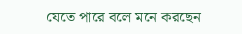যেতে পারে বলে মনে করছেন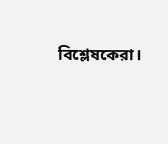বিশ্লেষকেরা।